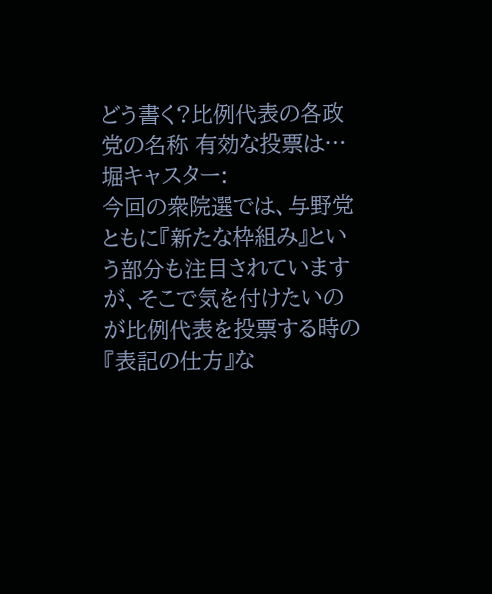どう書く?比例代表の各政党の名称 有効な投票は…
堀キャスター:
今回の衆院選では、与野党ともに『新たな枠組み』という部分も注目されていますが、そこで気を付けたいのが比例代表を投票する時の『表記の仕方』な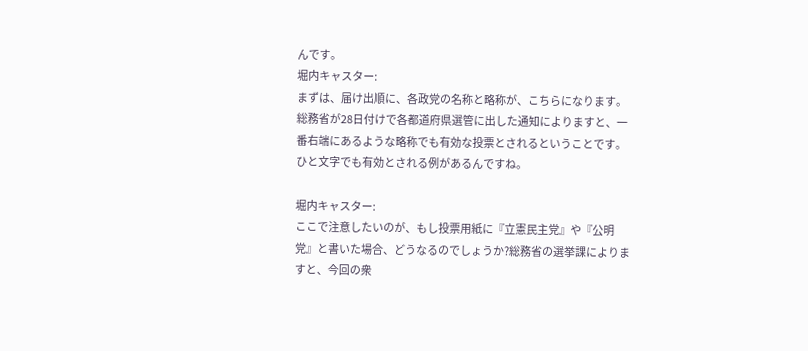んです。
堀内キャスター:
まずは、届け出順に、各政党の名称と略称が、こちらになります。総務省が28日付けで各都道府県選管に出した通知によりますと、一番右端にあるような略称でも有効な投票とされるということです。ひと文字でも有効とされる例があるんですね。

堀内キャスター:
ここで注意したいのが、もし投票用紙に『立憲民主党』や『公明党』と書いた場合、どうなるのでしょうか?総務省の選挙課によりますと、今回の衆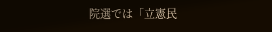院選では「立憲民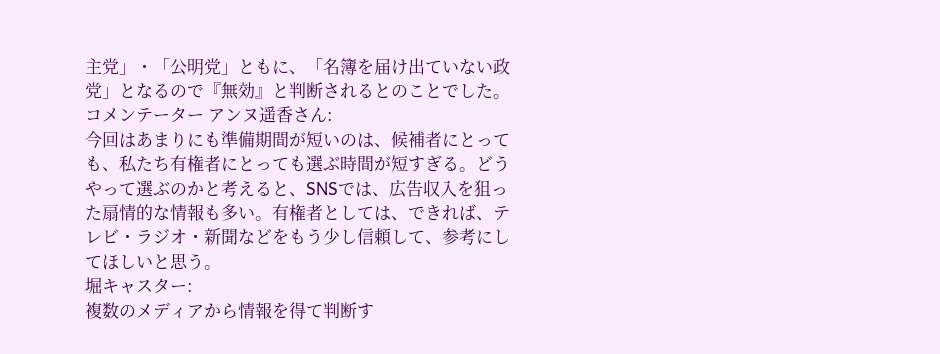主党」・「公明党」ともに、「名簿を届け出ていない政党」となるので『無効』と判断されるとのことでした。
コメンテーター アンヌ遥香さん:
今回はあまりにも準備期間が短いのは、候補者にとっても、私たち有権者にとっても選ぶ時間が短すぎる。どうやって選ぶのかと考えると、SNSでは、広告収入を狙った扇情的な情報も多い。有権者としては、できれば、テレビ・ラジオ・新聞などをもう少し信頼して、参考にしてほしいと思う。
堀キャスター:
複数のメディアから情報を得て判断す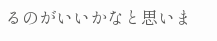るのがいいかなと思いま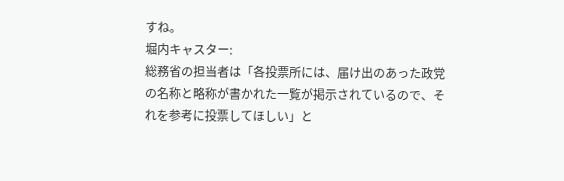すね。
堀内キャスター:
総務省の担当者は「各投票所には、届け出のあった政党の名称と略称が書かれた一覧が掲示されているので、それを参考に投票してほしい」と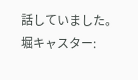話していました。
堀キャスター: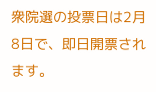衆院選の投票日は2月8日で、即日開票されます。